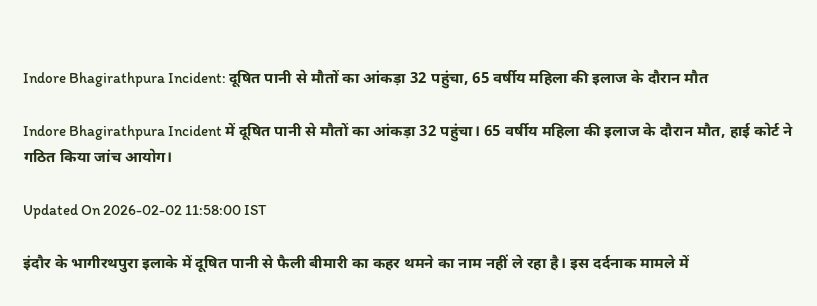Indore Bhagirathpura Incident: दूषित पानी से मौतों का आंकड़ा 32 पहुंचा, 65 वर्षीय महिला की इलाज के दौरान मौत

Indore Bhagirathpura Incident में दूषित पानी से मौतों का आंकड़ा 32 पहुंचा। 65 वर्षीय महिला की इलाज के दौरान मौत, हाई कोर्ट ने गठित किया जांच आयोग।

Updated On 2026-02-02 11:58:00 IST

इंदौर के भागीरथपुरा इलाके में दूषित पानी से फैली बीमारी का कहर थमने का नाम नहीं ले रहा है। इस दर्दनाक मामले में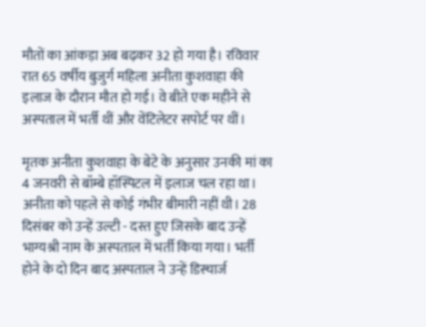मौतों का आंकड़ा अब बढ़कर 32 हो गया है। रविवार रात 65 वर्षीय बुजुर्ग महिला अनीता कुशवाहा की इलाज के दौरान मौत हो गई। वे बीते एक महीने से अस्पताल में भर्ती थीं और वेंटिलेटर सपोर्ट पर थीं।

मृतक अनीता कुशवाहा के बेटे के अनुसार उनकी मां का 4 जनवरी से बॉम्बे हॉस्पिटल में इलाज चल रहा था। अनीता को पहले से कोई गंभीर बीमारी नहीं थी। 28 दिसंबर को उन्हें उल्टी - दस्त हुए जिसके बाद उन्हें भाग्यश्री नाम के अस्पताल में भर्ती किया गया। भर्ती होने के दो दिन बाद अस्पताल ने उन्हें डिस्चार्ज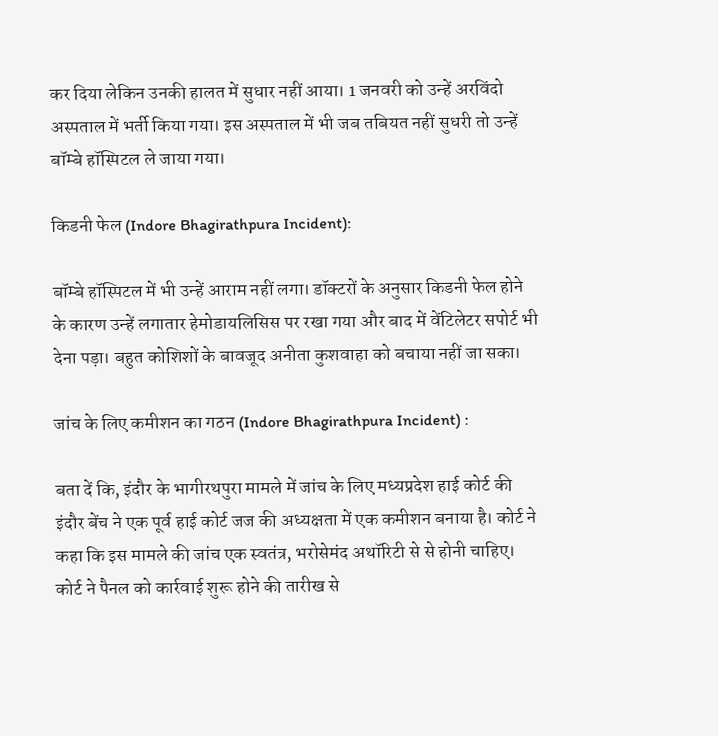कर दिया लेकिन उनकी हालत में सुधार नहीं आया। 1 जनवरी को उन्हें अरविंदो अस्पताल में भर्ती किया गया। इस अस्पताल में भी जब तबियत नहीं सुधरी तो उन्हें बॉम्बे हॉस्पिटल ले जाया गया।

किडनी फेल (Indore Bhagirathpura Incident):

बॉम्बे हॉस्पिटल में भी उन्हें आराम नहीं लगा। डॉक्टरों के अनुसार किडनी फेल होने के कारण उन्हें लगातार हेमोडायलिसिस पर रखा गया और बाद में वेंटिलेटर सपोर्ट भी देना पड़ा। बहुत कोशिशों के बावजूद अनीता कुशवाहा को बचाया नहीं जा सका।

जांच के लिए कमीशन का गठन (Indore Bhagirathpura Incident) :

बता दें कि, इंदौर के भागीरथपुरा मामले में जांच के लिए मध्यप्रदेश हाई कोर्ट की इंदौर बेंच ने एक पूर्व हाई कोर्ट जज की अध्यक्षता में एक कमीशन बनाया है। कोर्ट ने कहा कि इस मामले की जांच एक स्वतंत्र, भरोसेमंद अथॉरिटी से से होनी चाहिए। कोर्ट ने पैनल को कार्रवाई शुरू होने की तारीख से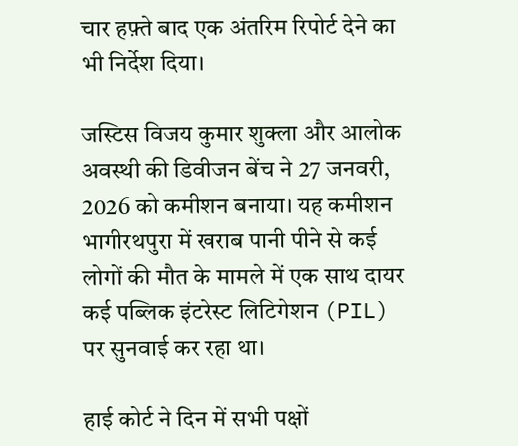चार हफ़्ते बाद एक अंतरिम रिपोर्ट देने का भी निर्देश दिया।

जस्टिस विजय कुमार शुक्ला और आलोक अवस्थी की डिवीजन बेंच ने 27 जनवरी, 2026 को कमीशन बनाया। यह कमीशन भागीरथपुरा में खराब पानी पीने से कई लोगों की मौत के मामले में एक साथ दायर कई पब्लिक इंटरेस्ट लिटिगेशन (PIL) पर सुनवाई कर रहा था।

हाई कोर्ट ने दिन में सभी पक्षों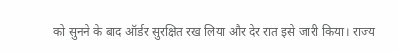को सुनने के बाद ऑर्डर सुरक्षित रख लिया और देर रात इसे जारी किया। राज्य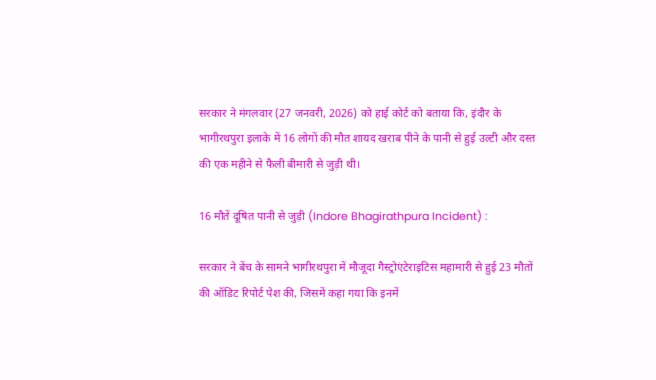सरकार ने मंगलवार (27 जनवरी, 2026) को हाई कोर्ट को बताया कि, इंदौर के भागीरथपुरा इलाके में 16 लोगों की मौत शायद खराब पीने के पानी से हुई उल्टी और दस्त की एक महीने से फैली बीमारी से जुड़ी थी।

16 मौतें दूषित पानी से जुड़ी (Indore Bhagirathpura Incident) :

सरकार ने बेंच के सामने भागीरथपुरा में मौजूदा गैस्ट्रोएंटेराइटिस महामारी से हुई 23 मौतों की ऑडिट रिपोर्ट पेश की, जिसमें कहा गया कि इनमें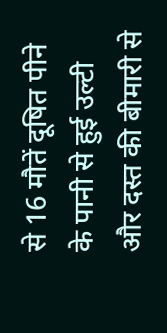से 16 मौतें दूषित पीने के पानी से हुई उल्टी और दस्त की बीमारी से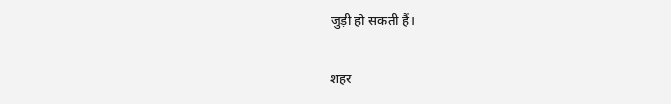जुड़ी हो सकती हैं।

शहर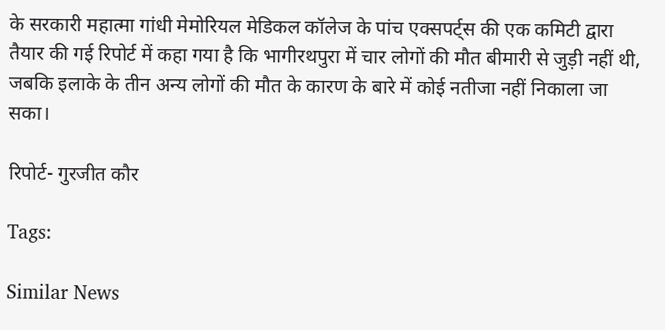के सरकारी महात्मा गांधी मेमोरियल मेडिकल कॉलेज के पांच एक्सपर्ट्स की एक कमिटी द्वारा तैयार की गई रिपोर्ट में कहा गया है कि भागीरथपुरा में चार लोगों की मौत बीमारी से जुड़ी नहीं थी, जबकि इलाके के तीन अन्य लोगों की मौत के कारण के बारे में कोई नतीजा नहीं निकाला जा सका।

रिपोर्ट- गुरजीत कौर

Tags:

Similar News